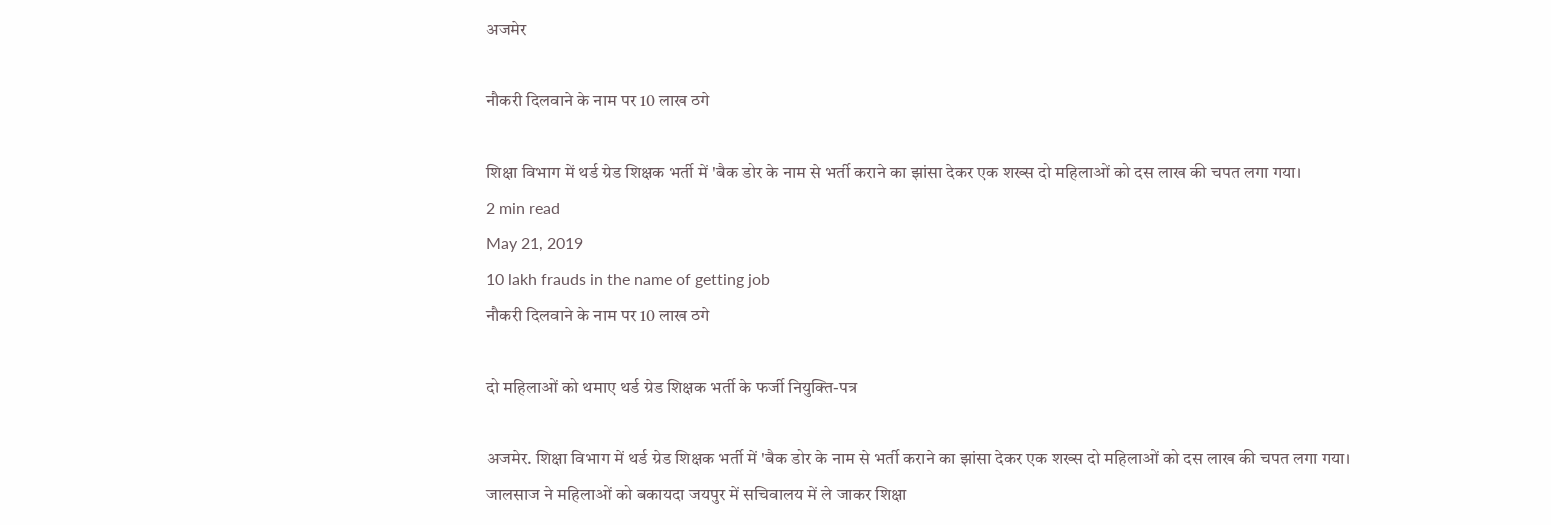अजमेर

नौकरी दिलवाने के नाम पर 10 लाख ठगे

शिक्षा विभाग में थर्ड ग्रेड शिक्षक भर्ती में 'बैक डोर के नाम से भर्ती कराने का झांसा देकर एक शख्स दो महिलाओं को दस लाख की चपत लगा गया।
2 min read
May 21, 2019
10 lakh frauds in the name of getting job
नौकरी दिलवाने के नाम पर 10 लाख ठगे

दो महिलाओं को थमाए थर्ड ग्रेड शिक्षक भर्ती के फर्जी नियुक्ति-पत्र

अजमेर. शिक्षा विभाग में थर्ड ग्रेड शिक्षक भर्ती में 'बैक डोर के नाम से भर्ती कराने का झांसा देकर एक शख्स दो महिलाओं को दस लाख की चपत लगा गया। जालसाज ने महिलाओं को बकायदा जयपुर में सचिवालय में ले जाकर शिक्षा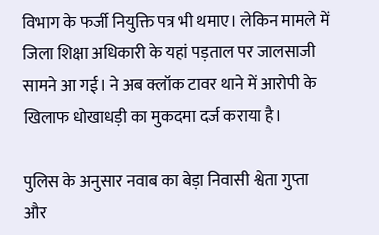विभाग के फर्जी नियुक्ति पत्र भी थमाए। लेकिन मामले में जिला शिक्षा अधिकारी के यहां पड़ताल पर जालसाजी सामने आ गई। ने अब क्लॉक टावर थाने में आरोपी के खिलाफ धोखाधड़ी का मुकदमा दर्ज कराया है।

पुलिस के अनुसार नवाब का बेड़ा निवासी श्वेता गुप्ता और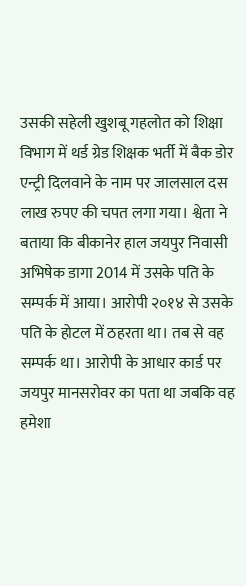उसकी सहेली खुशबू गहलोत को शिक्षा विभाग में थर्ड ग्रेड शिक्षक भर्ती में बैक डोर एन्ट्री दिलवाने के नाम पर जालसाल दस लाख रुपए की चपत लगा गया। श्वेता ने बताया कि बीकानेर हाल जयपुर निवासी अभिषेक डागा 2014 में उसके पति के सम्पर्क में आया। आरोपी २०१४ से उसके पति के होटल में ठहरता था। तब से वह सम्पर्क था। आरोपी के आधार कार्ड पर जयपुर मानसरोवर का पता था जबकि वह हमेशा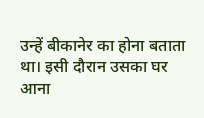उन्हें बीकानेर का होना बताता था। इसी दौरान उसका घर आना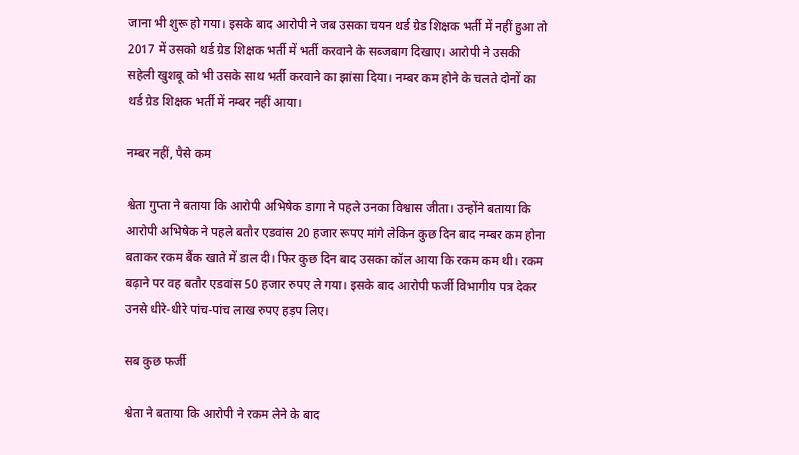जाना भी शुरू हो गया। इसके बाद आरोपी ने जब उसका चयन थर्ड ग्रेड शिक्षक भर्ती में नहीं हुआ तो 2017 में उसको थर्ड ग्रेड शिक्षक भर्ती में भर्ती करवाने के सब्जबाग दिखाए। आरोपी ने उसकी सहेली खुशबू को भी उसके साथ भर्ती करवाने का झांसा दिया। नम्बर कम होने के चलते दोनों का थर्ड ग्रेड शिक्षक भर्ती में नम्बर नहीं आया।

नम्बर नहीं, पैसे कम

श्वेता गुप्ता ने बताया कि आरोपी अभिषेक डागा ने पहले उनका विश्वास जीता। उन्होंने बताया कि आरोपी अभिषेक ने पहले बतौर एडवांस 20 हजार रूपए मांगे लेकिन कुछ दिन बाद नम्बर कम होना बताकर रकम बैंक खाते में डाल दी। फिर कुछ दिन बाद उसका कॉल आया कि रकम कम थी। रकम बढ़ाने पर वह बतौर एडवांस 50 हजार रुपए ले गया। इसके बाद आरोपी फर्जी विभागीय पत्र देकर उनसे धीरे-धीरे पांच-पांच लाख रुपए हड़प लिए।

सब कुछ फर्जी

श्वेता ने बताया कि आरोपी ने रकम लेने के बाद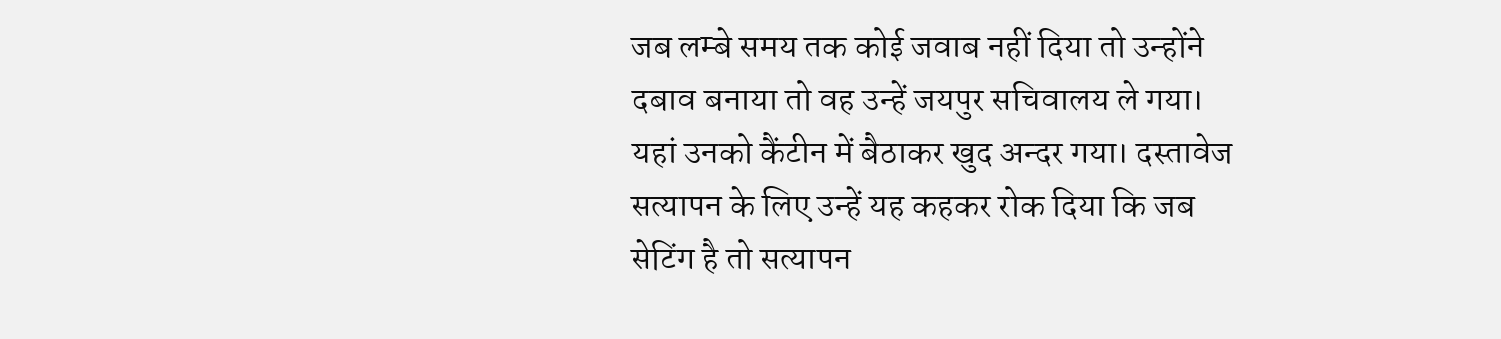जब लम्बे समय तक कोई जवाब नहीं दिया तो उन्होंने दबाव बनाया तो वह उन्हें जयपुर सचिवालय ले गया। यहां उनको कैंटीन में बैठाकर खुद अन्दर गया। दस्तावेज सत्यापन के लिए उन्हें यह कहकर रोक दिया कि जब सेटिंग है तो सत्यापन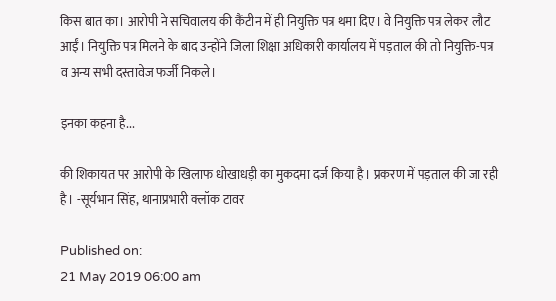किस बात का। आरोपी ने सचिवालय की कैंटीन में ही नियुक्ति पत्र थमा दिए। वे नियुक्ति पत्र लेकर लौट आईं। नियुक्ति पत्र मिलने के बाद उन्होंने जिला शिक्षा अधिकारी कार्यालय में पड़ताल की तो नियुक्ति-पत्र व अन्य सभी दस्तावेज फर्जी निकले।

इनका कहना है...

की शिकायत पर आरोपी के खिलाफ धोखाधड़ी का मुकदमा दर्ज किया है। प्रकरण में पड़ताल की जा रही है। -सूर्यभान सिंह, थानाप्रभारी क्लॉक टावर

Published on:
21 May 2019 06:00 am